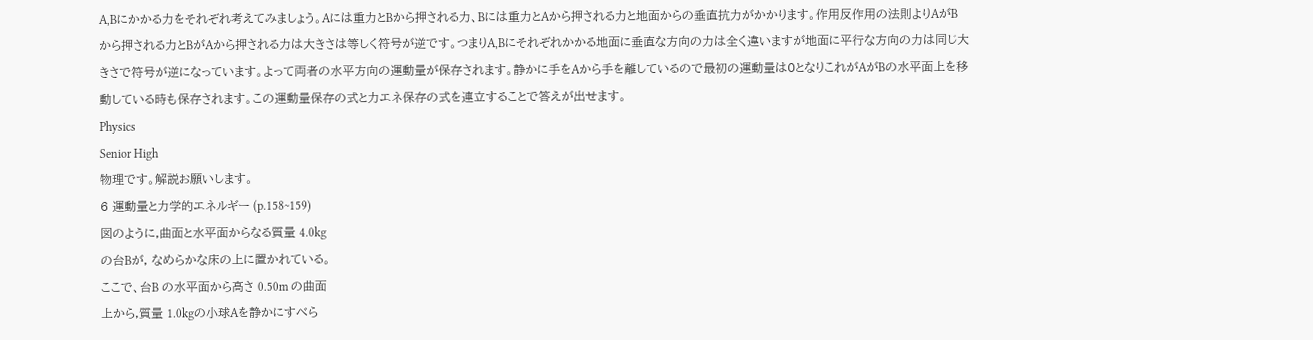A,Bにかかる力をそれぞれ考えてみましょう。Aには重力とBから押される力、Bには重力とAから押される力と地面からの垂直抗力がかかります。作用反作用の法則よりAがBから押される力とBがAから押される力は大きさは等しく符号が逆です。つまりA,Bにそれぞれかかる地面に垂直な方向の力は全く違いますが地面に平行な方向の力は同じ大きさで符号が逆になっています。よって両者の水平方向の運動量が保存されます。静かに手をAから手を離しているので最初の運動量は0となりこれがAがBの水平面上を移動している時も保存されます。この運動量保存の式と力エネ保存の式を連立することで答えが出せます。
Physics
Senior High
物理です。解説お願いします。
6 運動量と力学的エネルギー (p.158~159)
図のように,曲面と水平面からなる質量 4.0kg
の台Bが, なめらかな床の上に置かれている。
ここで、台B の水平面から高さ 0.50m の曲面
上から,質量 1.0kgの小球Aを静かにすべら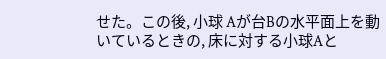せた。この後, 小球 Aが台Bの水平面上を動
いているときの, 床に対する小球Aと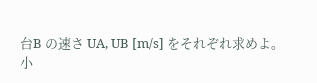台B の速さ UA, UB [m/s] をそれぞれ求めよ。
小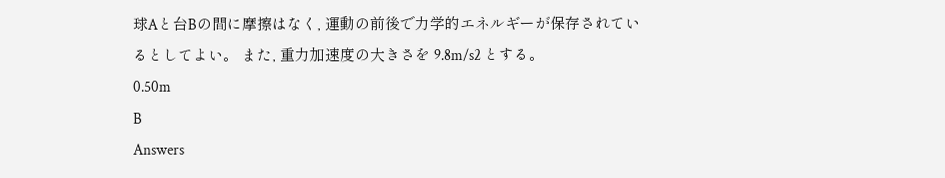球Aと台Bの間に摩擦はなく, 運動の前後で力学的エネルギーが保存されてい
るとしてよい。 また, 重力加速度の大きさを 9.8m/s2 とする。
0.50m
B
Answers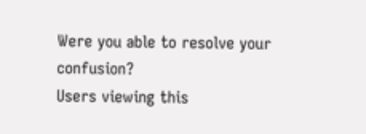Were you able to resolve your confusion?
Users viewing this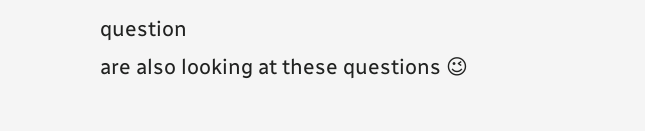question
are also looking at these questions 😉